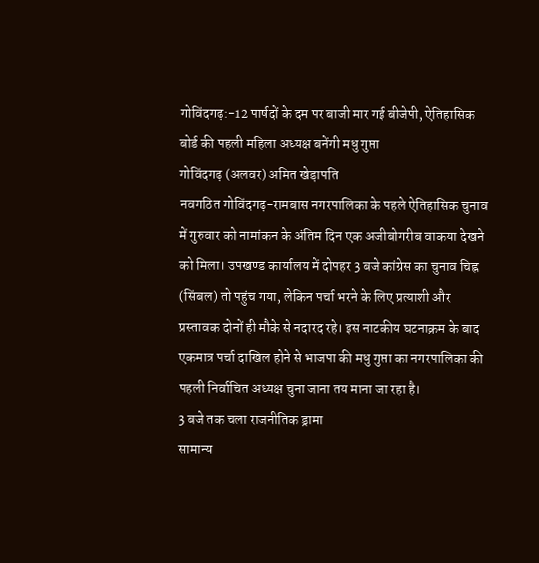गोविंदगढ़:-12 पार्षदों के दम पर बाजी मार गई बीजेपी, ऐतिहासिक बोर्ड की पहली महिला अध्यक्ष बनेंगी मधु गुप्ता
गोविंदगढ़ (अलवर) अमित खेड़ापति
नवगठित गोविंदगढ़-रामबास नगरपालिका के पहले ऐतिहासिक चुनाव में गुरुवार को नामांकन के अंतिम दिन एक अजीबोगरीब वाकया देखने को मिला। उपखण्ड कार्यालय में दोपहर 3 बजे कांग्रेस का चुनाव चिह्न (सिंबल) तो पहुंच गया, लेकिन पर्चा भरने के लिए प्रत्याशी और प्रस्तावक दोनों ही मौके से नदारद रहे। इस नाटकीय घटनाक्रम के बाद एकमात्र पर्चा दाखिल होने से भाजपा की मधु गुप्ता का नगरपालिका की पहली निर्वाचित अध्यक्ष चुना जाना तय माना जा रहा है।
3 बजे तक चला राजनीतिक ड्रामा
सामान्य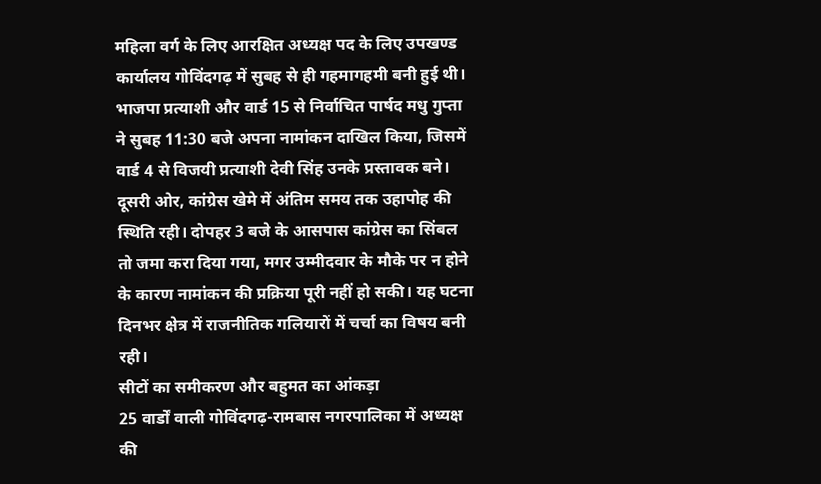महिला वर्ग के लिए आरक्षित अध्यक्ष पद के लिए उपखण्ड कार्यालय गोविंदगढ़ में सुबह से ही गहमागहमी बनी हुई थी। भाजपा प्रत्याशी और वार्ड 15 से निर्वाचित पार्षद मधु गुप्ता ने सुबह 11:30 बजे अपना नामांकन दाखिल किया, जिसमें वार्ड 4 से विजयी प्रत्याशी देवी सिंह उनके प्रस्तावक बने। दूसरी ओर, कांग्रेस खेमे में अंतिम समय तक उहापोह की स्थिति रही। दोपहर 3 बजे के आसपास कांग्रेस का सिंबल तो जमा करा दिया गया, मगर उम्मीदवार के मौके पर न होने के कारण नामांकन की प्रक्रिया पूरी नहीं हो सकी। यह घटना दिनभर क्षेत्र में राजनीतिक गलियारों में चर्चा का विषय बनी रही।
सीटों का समीकरण और बहुमत का आंकड़ा
25 वार्डों वाली गोविंदगढ़-रामबास नगरपालिका में अध्यक्ष की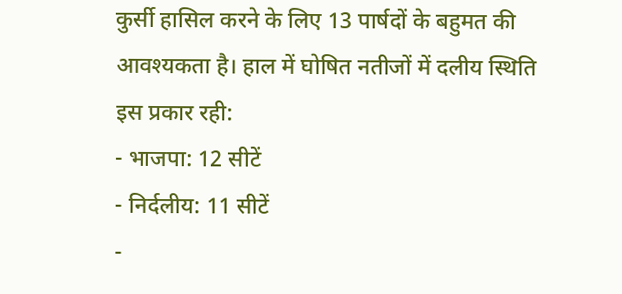कुर्सी हासिल करने के लिए 13 पार्षदों के बहुमत की आवश्यकता है। हाल में घोषित नतीजों में दलीय स्थिति इस प्रकार रही:
- भाजपा: 12 सीटें
- निर्दलीय: 11 सीटें
-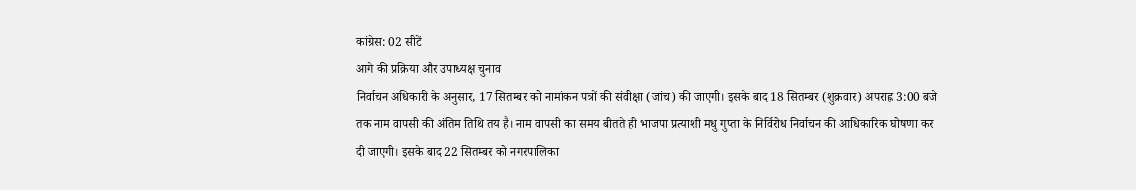कांग्रेस: 02 सीटें
आगे की प्रक्रिया और उपाध्यक्ष चुनाव
निर्वाचन अधिकारी के अनुसार, 17 सितम्बर को नामांकन पत्रों की संवीक्षा (जांच) की जाएगी। इसके बाद 18 सितम्बर (शुक्रवार) अपराह्न 3:00 बजे तक नाम वापसी की अंतिम तिथि तय है। नाम वापसी का समय बीतते ही भाजपा प्रत्याशी मधु गुप्ता के निर्विरोध निर्वाचन की आधिकारिक घोषणा कर दी जाएगी। इसके बाद 22 सितम्बर को नगरपालिका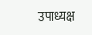उपाध्यक्ष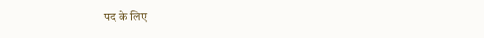पद के लिए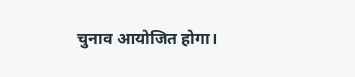चुनाव आयोजित होगा।